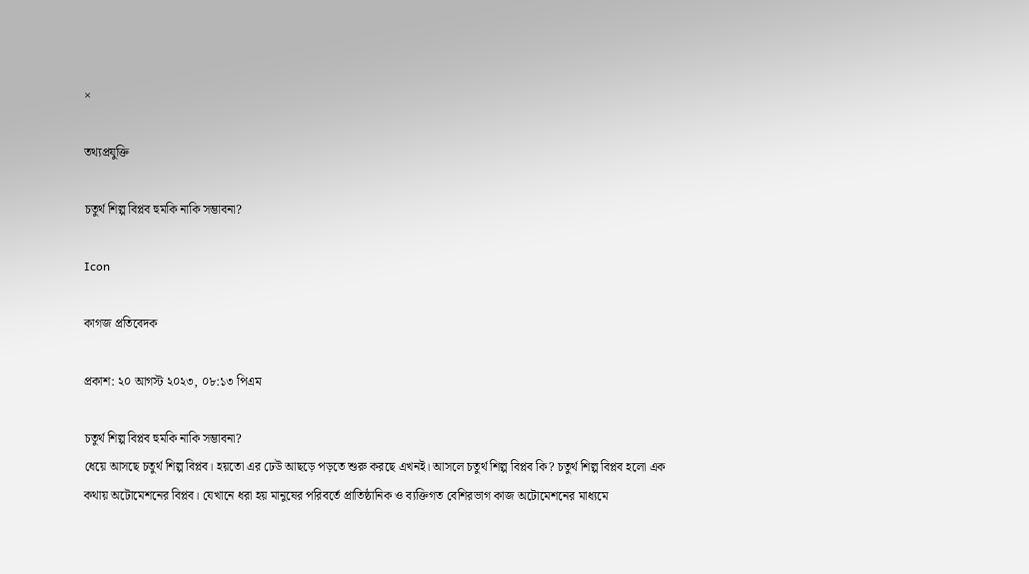×

তথ্যপ্রযুক্তি

চতুর্থ শিল্প বিপ্লব হুমকি নাকি সম্ভাবনা?

Icon

কাগজ প্রতিবেদক

প্রকাশ: ২০ আগস্ট ২০২৩, ০৮:১৩ পিএম

চতুর্থ শিল্প বিপ্লব হুমকি নাকি সম্ভাবনা?
ধেয়ে আসছে চতুর্থ শিল্প বিপ্লব। হয়তো এর ঢেউ আছড়ে পড়তে শুরু করছে এখনই। আসলে চতুর্থ শিল্প বিপ্লব কি? চতুর্থ শিল্প বিপ্লব হলো এক কথায় অটোমেশনের বিপ্লব। যেখানে ধরা হয় মানুষের পরিবর্তে প্রাতিষ্ঠানিক ও ব্যক্তিগত বেশিরভাগ কাজ অটোমেশনের মাধ্যমে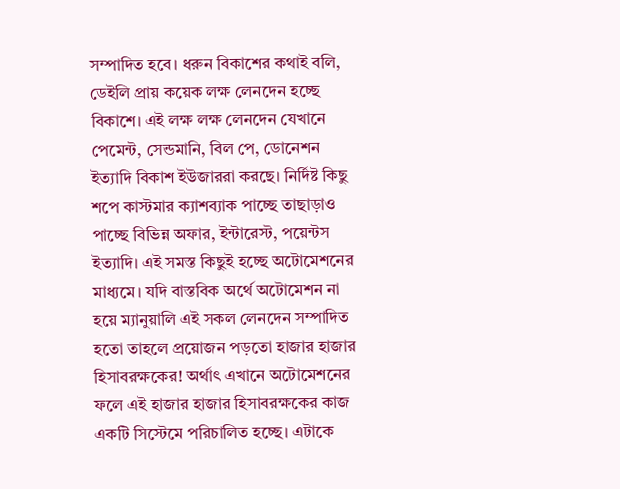সম্পাদিত হবে। ধরুন বিকাশের কথাই বলি, ডেইলি প্রায় কয়েক লক্ষ লেনদেন হচ্ছে বিকাশে। এই লক্ষ লক্ষ লেনদেন যেখানে পেমেন্ট, সেন্ডমানি, বিল পে, ডোনেশন ইত্যাদি বিকাশ ইউজাররা করছে। নির্দিষ্ট কিছু শপে কাস্টমার ক্যাশব্যাক পাচ্ছে তাছাড়াও পাচ্ছে বিভিন্ন অফার, ইন্টারেস্ট, পয়েন্টস ইত্যাদি। এই সমস্ত কিছুই হচ্ছে অটোমেশনের মাধ্যমে। যদি বাস্তবিক অর্থে অটোমেশন না হয়ে ম্যানুয়ালি এই সকল লেনদেন সম্পাদিত হতো তাহলে প্রয়োজন পড়তো হাজার হাজার হিসাবরক্ষকের! অর্থাৎ এখানে অটোমেশনের ফলে এই হাজার হাজার হিসাবরক্ষকের কাজ একটি সিস্টেমে পরিচালিত হচ্ছে। এটাকে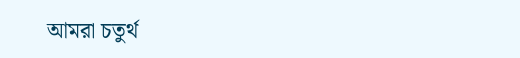আমরা চতুর্থ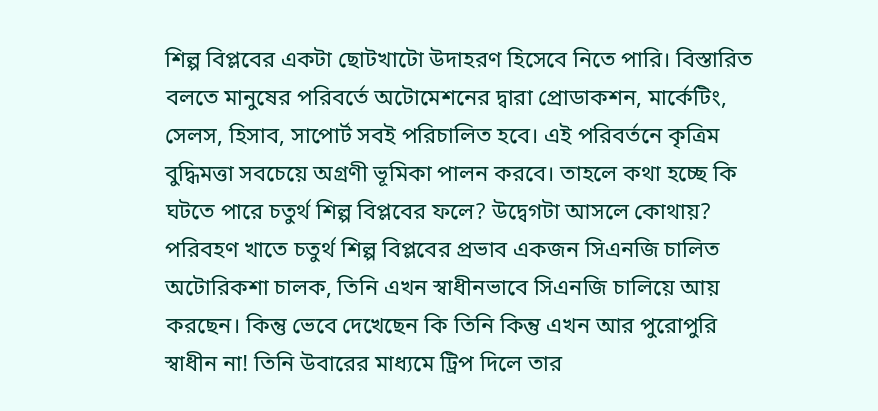শিল্প বিপ্লবের একটা ছোটখাটো উদাহরণ হিসেবে নিতে পারি। বিস্তারিত বলতে মানুষের পরিবর্তে অটোমেশনের দ্বারা প্রোডাকশন, মার্কেটিং, সেলস, হিসাব, সাপোর্ট সবই পরিচালিত হবে। এই পরিবর্তনে কৃত্রিম বুদ্ধিমত্তা সবচেয়ে অগ্রণী ভূমিকা পালন করবে। তাহলে কথা হচ্ছে কি ঘটতে পারে চতুর্থ শিল্প বিপ্লবের ফলে? উদ্বেগটা আসলে কোথায়? পরিবহণ খাতে চতুর্থ শিল্প বিপ্লবের প্রভাব একজন সিএনজি চালিত অটোরিকশা চালক, তিনি এখন স্বাধীনভাবে সিএনজি চালিয়ে আয় করছেন। কিন্তু ভেবে দেখেছেন কি তিনি কিন্তু এখন আর পুরোপুরি স্বাধীন না! তিনি উবারের মাধ্যমে ট্রিপ দিলে তার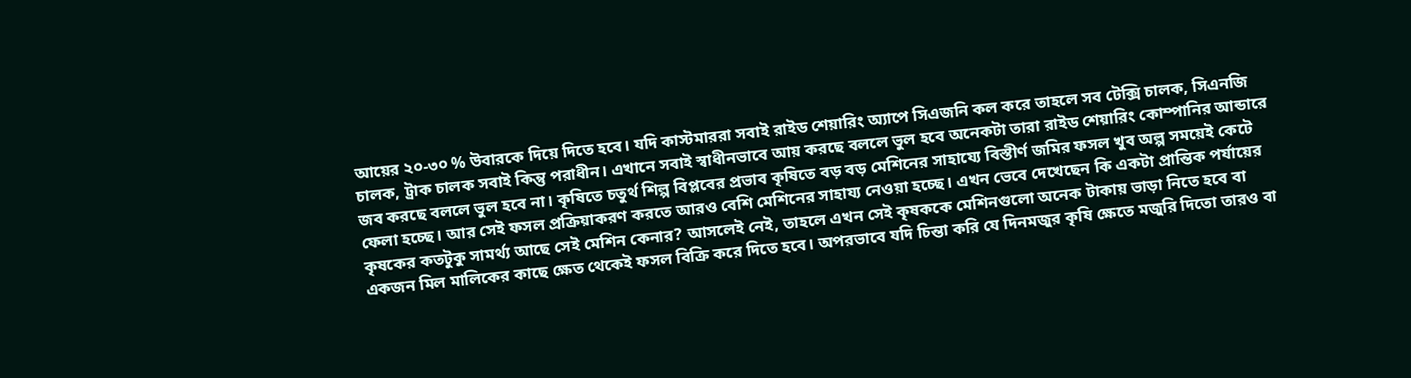আয়ের ২০-৩০ % উবারকে দিয়ে দিতে হবে। যদি কাস্টমাররা সবাই রাইড শেয়ারিং অ্যাপে সিএজনি কল করে তাহলে সব টেক্সি চালক, সিএনজি চালক, ট্রাক চালক সবাই কিন্তু পরাধীন। এখানে সবাই স্বাধীনভাবে আয় করছে বললে ভুল হবে অনেকটা তারা রাইড শেয়ারিং কোম্পানির আন্ডারে জব করছে বললে ভুল হবে না। কৃষিতে চতুর্থ শিল্প বিপ্লবের প্রভাব কৃষিতে বড় বড় মেশিনের সাহায্যে বিস্তীর্ণ জমির ফসল খুব অল্প সময়েই কেটে ফেলা হচ্ছে। আর সেই ফসল প্রক্রিয়াকরণ করতে আরও বেশি মেশিনের সাহায্য নেওয়া হচ্ছে। এখন ভেবে দেখেছেন কি একটা প্রান্তিক পর্যায়ের কৃষকের কতটুকু সামর্থ্য আছে সেই মেশিন কেনার? আসলেই নেই, তাহলে এখন সেই কৃষককে মেশিনগুলো অনেক টাকায় ভাড়া নিতে হবে বা একজন মিল মালিকের কাছে ক্ষেত থেকেই ফসল বিক্রি করে দিতে হবে। অপরভাবে যদি চিন্তা করি যে দিনমজুর কৃষি ক্ষেতে মজুরি দিতো তারও বা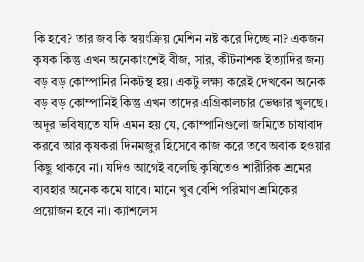কি হবে? তার জব কি স্বয়ংক্রিয় মেশিন নষ্ট করে দিচ্ছে না? একজন কৃষক কিন্তু এখন অনেকাংশেই বীজ, সার, কীটনাশক ইত্যাদির জন্য বড় বড় কোম্পানির নিকটস্থ হয়। একটু লক্ষ্য করেই দেখবেন অনেক বড় বড় কোম্পানিই কিন্তু এখন তাদের এগ্রিকালচার ভেঞ্চার খুলছে। অদূর ভবিষ্যতে যদি এমন হয় যে, কোম্পানিগুলো জমিতে চাষাবাদ করবে আর কৃষকরা দিনমজুর হিসেবে কাজ করে তবে অবাক হওয়ার কিছু থাকবে না। যদিও আগেই বলেছি কৃষিতেও শারীরিক শ্রমের ব্যবহার অনেক কমে যাবে। মানে খুব বেশি পরিমাণ শ্রমিকের প্রয়োজন হবে না। ক্যাশলেস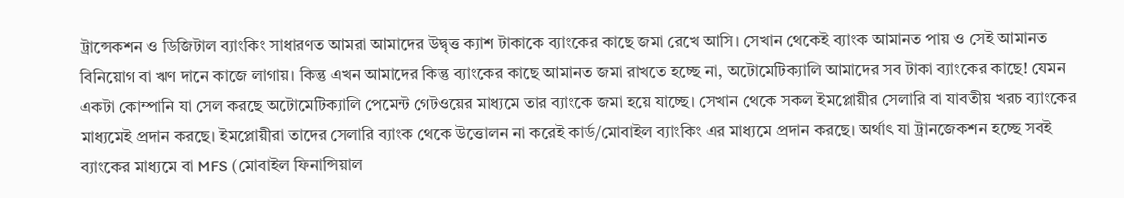ট্রান্সেকশন ও ডিজিটাল ব্যাংকিং সাধারণত আমরা আমাদের উদ্বৃত্ত ক্যাশ টাকাকে ব্যাংকের কাছে জমা রেখে আসি। সেখান থেকেই ব্যাংক আমানত পায় ও সেই আমানত বিনিয়োগ বা ঋণ দানে কাজে লাগায়। কিন্তু এখন আমাদের কিন্তু ব্যাংকের কাছে আমানত জমা রাখতে হচ্ছে না, অটোমেটিক্যালি আমাদের সব টাকা ব্যাংকের কাছে! যেমন একটা কোম্পানি যা সেল করছে অটোমেটিক্যালি পেমেন্ট গেটওয়ের মাধ্যমে তার ব্যাংকে জমা হয়ে যাচ্ছে। সেখান থেকে সকল ইমপ্লোয়ীর সেলারি বা যাবতীয় খরচ ব্যাংকের মাধ্যমেই প্রদান করছে। ইমপ্লোয়ীরা তাদের সেলারি ব্যাংক থেকে উত্তোলন না করেই কার্ড/মোবাইল ব্যাংকিং এর মাধ্যমে প্রদান করছে। অর্থাৎ যা ট্রানজেকশন হচ্ছে সবই ব্যাংকের মাধ্যমে বা MFS (মোবাইল ফিনান্সিয়াল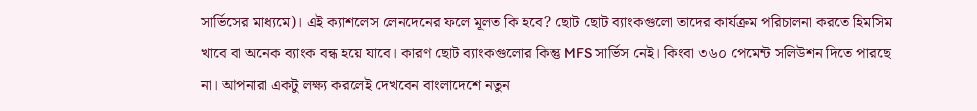সার্ভিসের মাধ্যমে)। এই ক্যাশলেস লেনদেনের ফলে মূলত কি হবে? ছোট ছোট ব্যাংকগুলো তাদের কার্যক্রম পরিচালনা করতে হিমসিম খাবে বা অনেক ব্যাংক বন্ধ হয়ে যাবে। কারণ ছোট ব্যাংকগুলোর কিন্তু MFS সার্ভিস নেই। কিংবা ৩৬০ পেমেন্ট সলিউশন দিতে পারছে না। আপনারা একটু লক্ষ্য করলেই দেখবেন বাংলাদেশে নতুন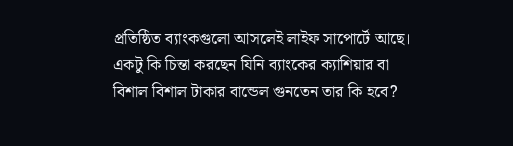প্রতিষ্ঠিত ব্যাংকগুলো আসলেই লাইফ সাপোর্টে আছে। একটু কি চিন্তা করছেন যিনি ব্যাংকের ক্যাশিয়ার বা বিশাল বিশাল টাকার বান্ডেল গুনতেন তার কি হবে?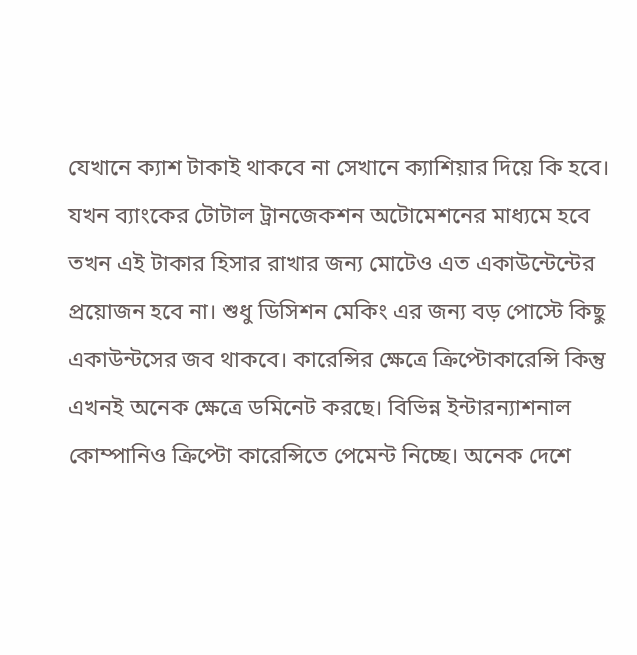যেখানে ক্যাশ টাকাই থাকবে না সেখানে ক্যাশিয়ার দিয়ে কি হবে। যখন ব্যাংকের টোটাল ট্রানজেকশন অটোমেশনের মাধ্যমে হবে তখন এই টাকার হিসার রাখার জন্য মোটেও এত একাউন্টেন্টের প্রয়োজন হবে না। শুধু ডিসিশন মেকিং এর জন্য বড় পোস্টে কিছু একাউন্টসের জব থাকবে। কারেন্সির ক্ষেত্রে ক্রিপ্টোকারেন্সি কিন্তু এখনই অনেক ক্ষেত্রে ডমিনেট করছে। বিভিন্ন ইন্টারন্যাশনাল কোম্পানিও ক্রিপ্টো কারেন্সিতে পেমেন্ট নিচ্ছে। অনেক দেশে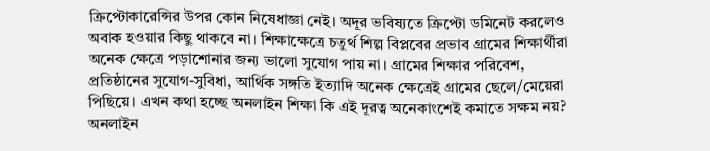ক্রিপ্টোকারেন্সির উপর কোন নিষেধাজ্ঞা নেই। অদূর ভবিষ্যতে ক্রিপ্টো ডমিনেট করলেও অবাক হওয়ার কিছু থাকবে না। শিক্ষাক্ষেত্রে চতুর্থ শিল্প বিপ্লবের প্রভাব গ্রামের শিক্ষার্থীরা অনেক ক্ষেত্রে পড়াশোনার জন্য ভালো সুযোগ পায় না। গ্রামের শিক্ষার পরিবেশ, প্রতিষ্ঠানের সুযোগ-সুবিধা, আর্থিক সঙ্গতি ইত্যাদি অনেক ক্ষেত্রেই গ্রামের ছেলে/মেয়েরা পিছিয়ে। এখন কথা হচ্ছে অনলাইন শিক্ষা কি এই দূরত্ব অনেকাংশেই কমাতে সক্ষম নয়? অনলাইন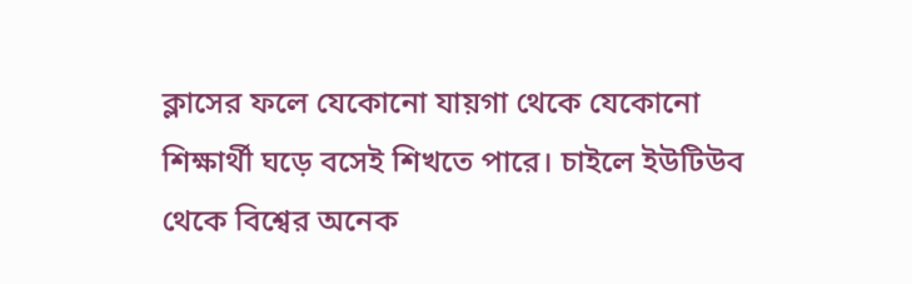ক্লাসের ফলে যেকোনো যায়গা থেকে যেকোনো শিক্ষার্থী ঘড়ে বসেই শিখতে পারে। চাইলে ইউটিউব থেকে বিশ্বের অনেক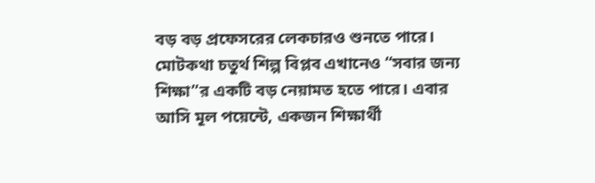বড় বড় প্রফেসরের লেকচারও শুনতে পারে। মোটকথা চতুর্থ শিল্প বিপ্লব এখানেও “সবার জন্য শিক্ষা”র একটি বড় নেয়ামত হতে পারে। এবার আসি মূল পয়েন্টে, একজন শিক্ষার্থী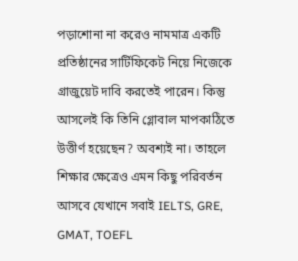পড়াশোনা না করেও নামমাত্র একটি প্রতিষ্ঠানের সার্টিফিকেট নিয়ে নিজেকে গ্রাজুয়েট দাবি করতেই পারেন। কিন্তু আসলেই কি তিনি গ্লোবাল মাপকাঠিতে উত্তীর্ণ হয়েছেন? অবশ্যই না। তাহলে শিক্ষার ক্ষেত্রেও এমন কিছু পরিবর্তন আসবে যেখানে সবাই IELTS, GRE, GMAT, TOEFL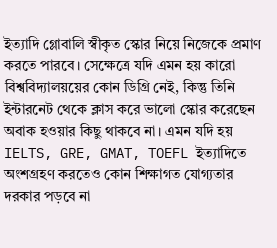ইত্যাদি গ্লোবালি স্বীকৃত স্কোর নিয়ে নিজেকে প্রমাণ করতে পারবে। সেক্ষেত্রে যদি এমন হয় কারো বিশ্ববিদ্যালয়য়ের কোন ডিগ্রি নেই, কিন্তু তিনি ইন্টারনেট থেকে ক্লাস করে ভালো স্কোর করেছেন অবাক হওয়ার কিছু থাকবে না। এমন যদি হয় IELTS, GRE, GMAT, TOEFL ইত্যাদিতে অংশগ্রহণ করতেও কোন শিক্ষাগত যোগ্যতার দরকার পড়বে না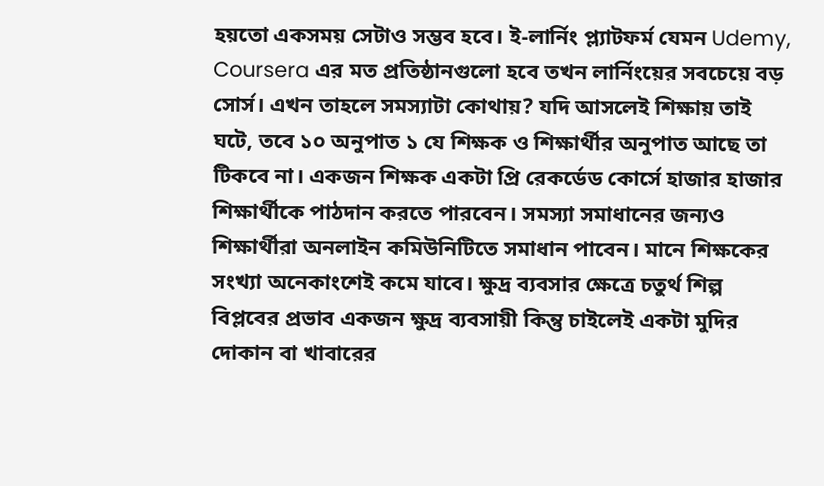হয়তো একসময় সেটাও সম্ভব হবে। ই-লার্নিং প্ল্যাটফর্ম যেমন Udemy, Coursera এর মত প্রতিষ্ঠানগুলো হবে তখন লার্নিংয়ের সবচেয়ে বড় সোর্স। এখন তাহলে সমস্যাটা কোথায়? যদি আসলেই শিক্ষায় তাই ঘটে, তবে ১০ অনুপাত ১ যে শিক্ষক ও শিক্ষার্থীর অনুপাত আছে তা টিকবে না। একজন শিক্ষক একটা প্রি রেকর্ডেড কোর্সে হাজার হাজার শিক্ষার্থীকে পাঠদান করতে পারবেন। সমস্যা সমাধানের জন্যও শিক্ষার্থীরা অনলাইন কমিউনিটিতে সমাধান পাবেন। মানে শিক্ষকের সংখ্যা অনেকাংশেই কমে যাবে। ক্ষুদ্র ব্যবসার ক্ষেত্রে চতুর্থ শিল্প বিপ্লবের প্রভাব একজন ক্ষুদ্র ব্যবসায়ী কিন্তু চাইলেই একটা মুদির দোকান বা খাবারের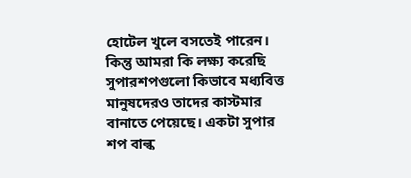হোটেল খুলে বসতেই পারেন। কিন্তু আমরা কি লক্ষ্য করেছি সুপারশপগুলো কিভাবে মধ্যবিত্ত মানুষদেরও তাদের কাস্টমার বানাতে পেয়েছে। একটা সুপার শপ বাল্ক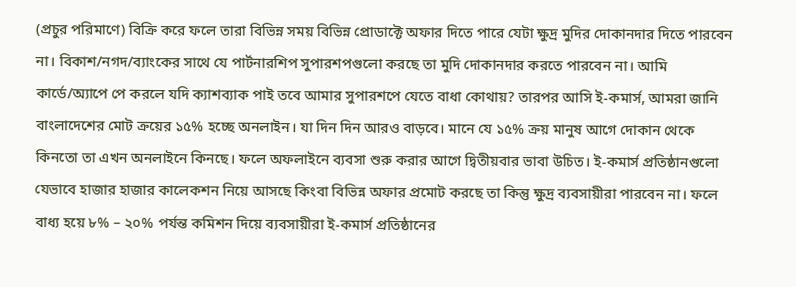(প্রচুর পরিমাণে) বিক্রি করে ফলে তারা বিভিন্ন সময় বিভিন্ন প্রোডাক্টে অফার দিতে পারে যেটা ক্ষুদ্র মুদির দোকানদার দিতে পারবেন না। বিকাশ/নগদ/ব্যাংকের সাথে যে পার্টনারশিপ সুপারশপগুলো করছে তা মুদি দোকানদার করতে পারবেন না। আমি কার্ডে/অ্যাপে পে করলে যদি ক্যাশব্যাক পাই তবে আমার সুপারশপে যেতে বাধা কোথায়? তারপর আসি ই-কমার্স, আমরা জানি বাংলাদেশের মোট ক্রয়ের ১৫% হচ্ছে অনলাইন। যা দিন দিন আরও বাড়বে। মানে যে ১৫% ক্রয় মানুষ আগে দোকান থেকে কিনতো তা এখন অনলাইনে কিনছে। ফলে অফলাইনে ব্যবসা শুরু করার আগে দ্বিতীয়বার ভাবা উচিত। ই-কমার্স প্রতিষ্ঠানগুলো যেভাবে হাজার হাজার কালেকশন নিয়ে আসছে কিংবা বিভিন্ন অফার প্রমোট করছে তা কিন্তু ক্ষুদ্র ব্যবসায়ীরা পারবেন না। ফলে বাধ্য হয়ে ৮% – ২০% পর্যন্ত কমিশন দিয়ে ব্যবসায়ীরা ই-কমার্স প্রতিষ্ঠানের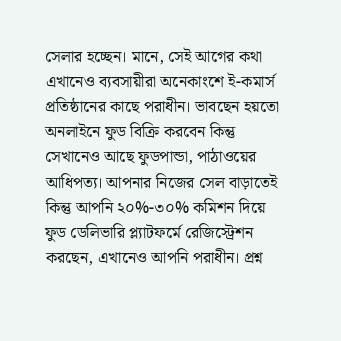সেলার হচ্ছেন। মানে, সেই আগের কথা এখানেও ব্যবসায়ীরা অনেকাংশে ই-কমার্স প্রতিষ্ঠানের কাছে পরাধীন। ভাবছেন হয়তো অনলাইনে ফুড বিক্রি করবেন কিন্তু সেখানেও আছে ফুডপান্ডা, পাঠাওয়ের আধিপত্য। আপনার নিজের সেল বাড়াতেই কিন্তু আপনি ২০%-৩০% কমিশন দিয়ে ফুড ডেলিভারি প্ল্যাটফর্মে রেজিস্ট্রেশন করছেন, এখানেও আপনি পরাধীন। প্রশ্ন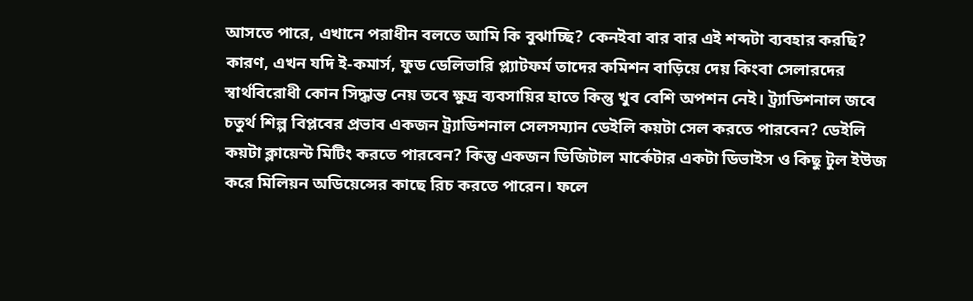আসতে পারে, এখানে পরাধীন বলতে আমি কি বুঝাচ্ছি? কেনইবা বার বার এই শব্দটা ব্যবহার করছি? কারণ, এখন যদি ই-কমার্স, ফুড ডেলিভারি প্ল্যাটফর্ম তাদের কমিশন বাড়িয়ে দেয় কিংবা সেলারদের স্বার্থবিরোধী কোন সিদ্ধান্ত নেয় তবে ক্ষুদ্র ব্যবসায়ির হাতে কিন্তু খুব বেশি অপশন নেই। ট্র্যাডিশনাল জবে চতুর্থ শিল্প বিপ্লবের প্রভাব একজন ট্র্যাডিশনাল সেলসম্যান ডেইলি কয়টা সেল করতে পারবেন? ডেইলি কয়টা ক্লায়েন্ট মিটিং করতে পারবেন? কিন্তু একজন ডিজিটাল মার্কেটার একটা ডিভাইস ও কিছু টুল ইউজ করে মিলিয়ন অডিয়েন্সের কাছে রিচ করতে পারেন। ফলে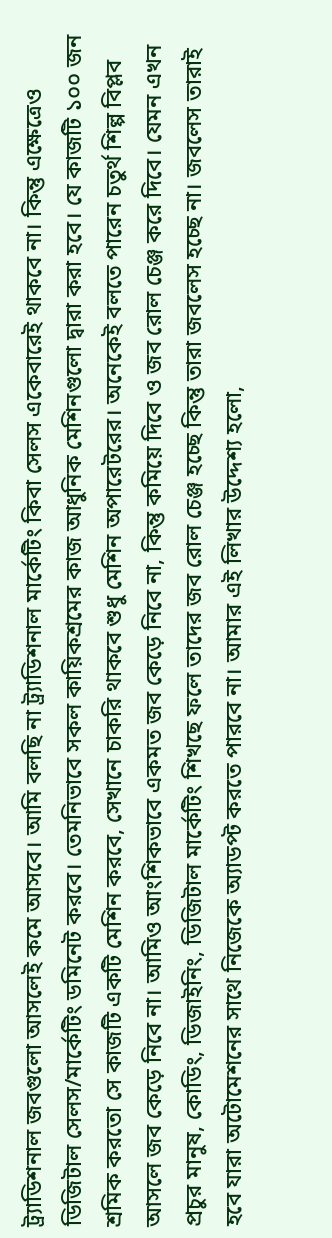ট্র্যাডিশনাল জবগুলো আসলেই কমে আসবে। আমি বলছি না ট্র্যাডিশনাল মার্কেটিং কিবা সেলস একেবারেই থাকবে না। কিন্তু এক্ষেত্রেও ডিজিটাল সেলস/মার্কেটিং ডমিনেট করবে। তেমনিভাবে সকল কায়িকশ্রমের কাজ আধুনিক মেশিনগুলো দ্বারা করা হবে। যে কাজটি ১০০ জন শ্রমিক করতো সে কাজটি একটি মেশিন করবে, সেখানে চাকরি থাকবে শুধু মেশিন অপারেটরের। অনেকেই বলতে পারেন চতুর্থ শিল্প বিপ্লব আসলে জব কেড়ে নিবে না। আমিও আংশিকভাবে একমত জব কেড়ে নিবে না, কিন্তু কমিয়ে দিবে ও জব রোল চেঞ্জ করে দিবে। যেমন এখন প্রচুর মানুষ, কোডিং, ডিজাইনিং, ডিজিটাল মার্কেটিং শিখছে ফলে তাদের জব রোল চেঞ্জ হচ্ছে কিন্তু তারা জবলেস হচ্ছে না। জবলেস তারাই হবে যারা অটোমেশনের সাথে নিজেকে অ্যাডপ্ট করতে পারবে না। আমার এই লিখার উদ্দেশ্য হলো,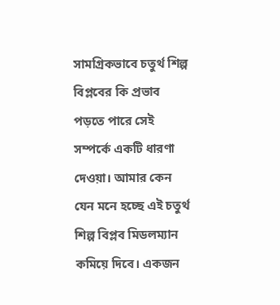সামগ্রিকভাবে চতুর্থ শিল্প বিপ্লবের কি প্রভাব পড়তে পারে সেই সম্পর্কে একটি ধারণা দেওয়া। আমার কেন যেন মনে হচ্ছে এই চতুর্থ শিল্প বিপ্লব মিডলম্যান কমিয়ে দিবে। একজন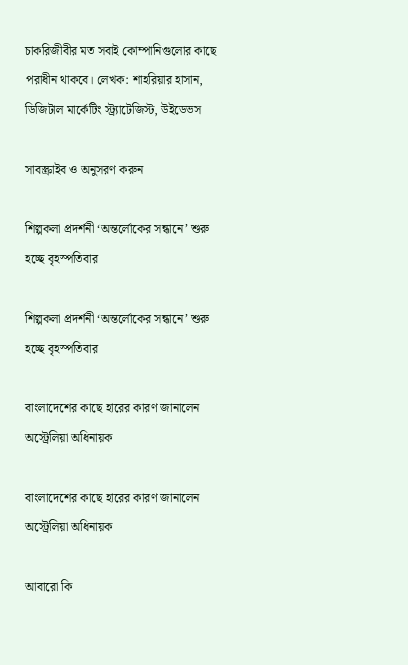চাকরিজীবীর মত সবাই কোম্পানিগুলোর কাছে পরাধীন থাকবে। লেখক: শাহরিয়ার হাসান, ডিজিটাল মার্কেটিং স্ট্র্যাটেজিস্ট, উইডেভস

সাবস্ক্রাইব ও অনুসরণ করুন

শিল্পকলা প্রদর্শনী ‘অন্তর্লোকের সন্ধানে’ শুরু হচ্ছে বৃহস্পতিবার

শিল্পকলা প্রদর্শনী ‘অন্তর্লোকের সন্ধানে’ শুরু হচ্ছে বৃহস্পতিবার

বাংলাদেশের কাছে হারের কারণ জানালেন অস্ট্রেলিয়া অধিনায়ক

বাংলাদেশের কাছে হারের কারণ জানালেন অস্ট্রেলিয়া অধিনায়ক

আবারো কি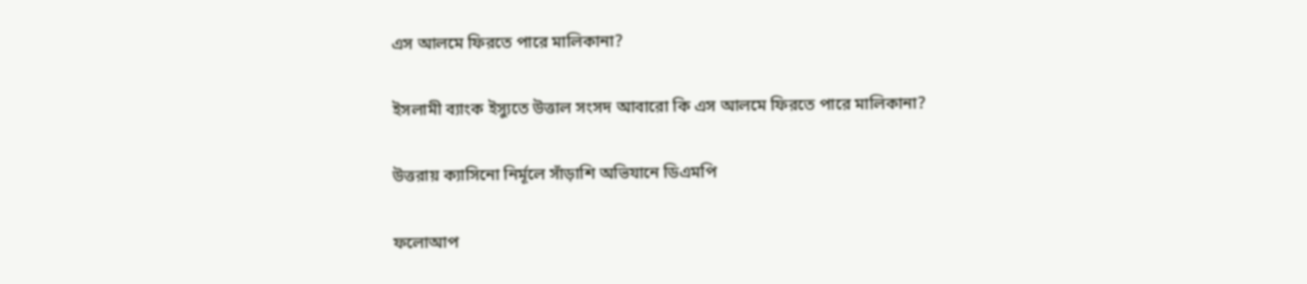এস আলমে ফিরতে পারে মালিকানা?

ইসলামী ব্যাংক ইস্যুতে উত্তাল সংসদ আবারো কি এস আলমে ফিরতে পারে মালিকানা?

উত্তরায় ক্যাসিনো নির্মূলে সাঁড়াশি অভিযানে ডিএমপি

ফলোআপ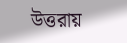উত্তরায়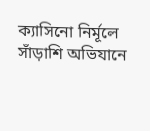ক্যাসিনো নির্মূলে সাঁড়াশি অভিযানে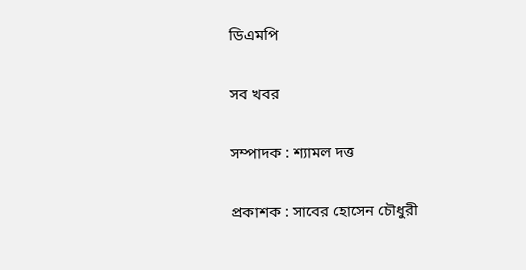ডিএমপি

সব খবর

সম্পাদক : শ্যামল দত্ত

প্রকাশক : সাবের হোসেন চৌধুরী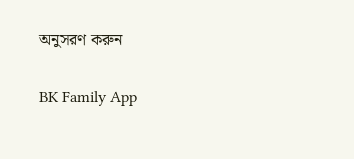অনুসরণ করুন

BK Family App